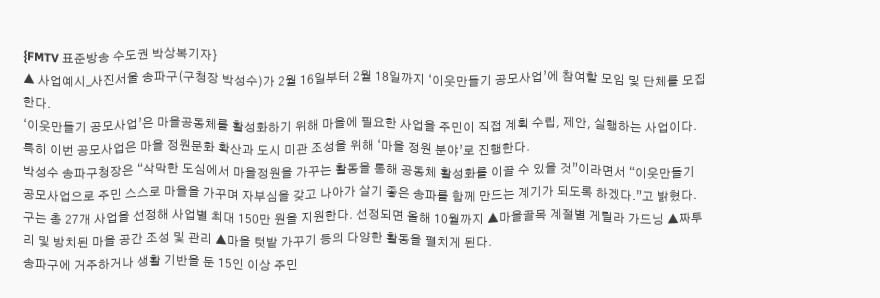{FMTV 표준방송 수도권 박상복기자}
▲ 사업예시_사진서울 송파구(구청장 박성수)가 2월 16일부터 2월 18일까지 ‘이웃만들기 공모사업’에 참여할 모임 및 단체를 모집한다.
‘이웃만들기 공모사업’은 마을공동체를 활성화하기 위해 마을에 필요한 사업을 주민이 직접 계획 수립, 제안, 실행하는 사업이다. 특히 이번 공모사업은 마을 정원문화 확산과 도시 미관 조성을 위해 ‘마을 정원 분야’로 진행한다.
박성수 송파구청장은 “삭막한 도심에서 마을정원을 가꾸는 활동을 통해 공동체 활성화를 이끌 수 있을 것”이라면서 “이웃만들기 공모사업으로 주민 스스로 마을을 가꾸며 자부심을 갖고 나아가 살기 좋은 송파를 함께 만드는 계기가 되도록 하겠다.”고 밝혔다.
구는 총 27개 사업을 선정해 사업별 최대 150만 원을 지원한다. 선정되면 올해 10월까지 ▲마을골목 계절별 게릴라 가드닝 ▲짜투리 및 방치된 마을 공간 조성 및 관리 ▲마을 텃밭 가꾸기 등의 다양한 활동을 펼치게 된다.
송파구에 거주하거나 생활 기반을 둔 15인 이상 주민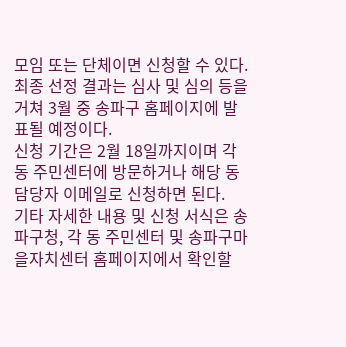모임 또는 단체이면 신청할 수 있다. 최종 선정 결과는 심사 및 심의 등을 거쳐 3월 중 송파구 홈페이지에 발표될 예정이다.
신청 기간은 2월 18일까지이며 각 동 주민센터에 방문하거나 해당 동 담당자 이메일로 신청하면 된다.
기타 자세한 내용 및 신청 서식은 송파구청, 각 동 주민센터 및 송파구마을자치센터 홈페이지에서 확인할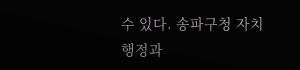수 있다. 송파구청 자치행정과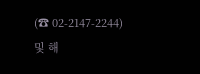(☎ 02-2147-2244) 및 해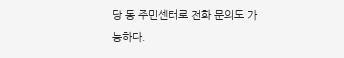당 동 주민센터로 전화 문의도 가능하다.